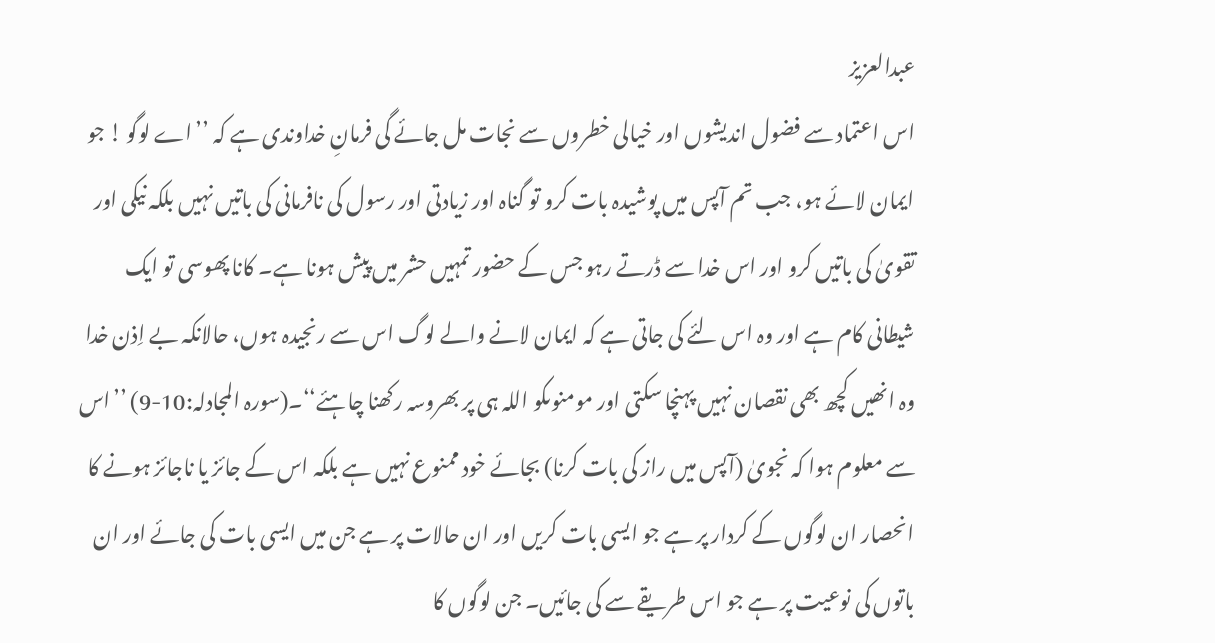عبدالعزیز
اس اعتماد سے فضول اندیشوں اور خیالی خطروں سے نجات مل جائے گی فرمانِ خداوندی ہے کہ ’’اے لوگو ! جو ایمان لائے ہو، جب تم آپس میں پوشیدہ بات کرو تو گناہ اور زیادتی اور رسول کی نافرمانی کی باتیں نہیں بلکہ نیکی اور تقویٰ کی باتیں کرو اور اس خدا سے ڈرتے رہو جس کے حضور تمہیں حشر میں پیش ہونا ہے۔ کانا پھوسی تو ایک شیطانی کام ہے اور وہ اس لئے کی جاتی ہے کہ ایمان لانے والے لوگ اس سے رنجیدہ ہوں، حالانکہ بے اِذن خدا وہ انھیں کچھ بھی نقصان نہیں پہنچا سکتی اور مومنوںکو اللہ ہی پر بھروسہ رکھنا چاہئے‘‘۔(سورہ المجادلہ:10-9) ’’اس سے معلوم ہوا کہ نجویٰ (آپس میں راز کی بات کرنا) بجائے خود ممنوع نہیں ہے بلکہ اس کے جائز یا ناجائز ہونے کا انحصار ان لوگوں کے کردار پر ہے جو ایسی بات کریں اور ان حالات پر ہے جن میں ایسی بات کی جائے اور ان باتوں کی نوعیت پر ہے جو اس طریقے سے کی جائیں۔ جن لوگوں کا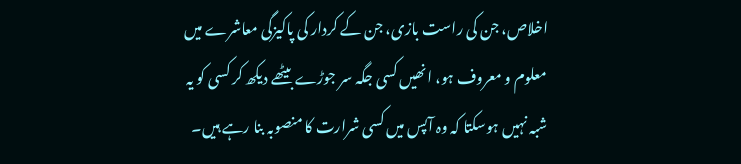اخلاص، جن کی راست بازی، جن کے کردار کی پاکیزگی معاشرے میں معلوم و معروف ہو، انھیں کسی جگہ سر جوڑے بیٹھے دیکھ کر کسی کو یہ شبہ نہیں ہوسکتا کہ وہ آپس میں کسی شرارت کا منصوبہ بنا رہے ہیں۔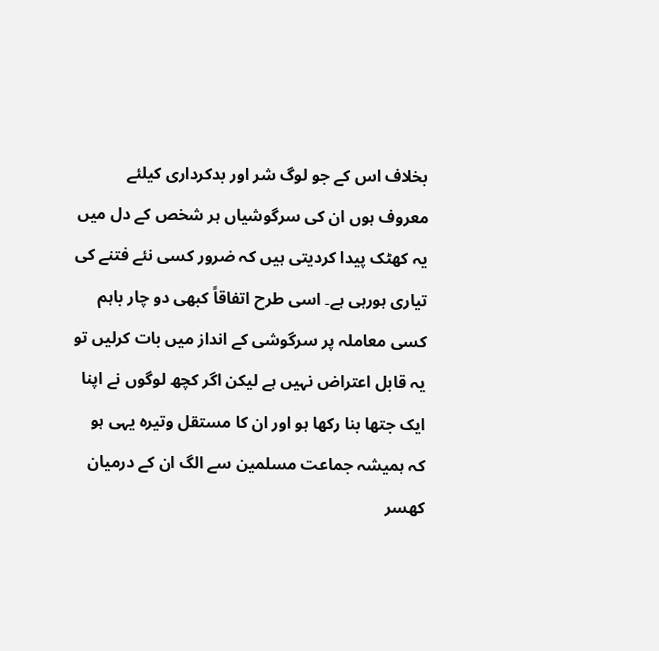بخلاف اس کے جو لوگ شر اور بدکرداری کیلئے معروف ہوں ان کی سرگوشیاں ہر شخص کے دل میں یہ کھٹک پیدا کردیتی ہیں کہ ضرور کسی نئے فتنے کی تیاری ہورہی ہے۔ اسی طرح اتفاقاً کبھی دو چار باہم کسی معاملہ پر سرگوشی کے انداز میں بات کرلیں تو یہ قابل اعتراض نہیں ہے لیکن اگر کچھ لوگوں نے اپنا ایک جتھا بنا رکھا ہو اور ان کا مستقل وتیرہ یہی ہو کہ ہمیشہ جماعت مسلمین سے الگ ان کے درمیان کھسر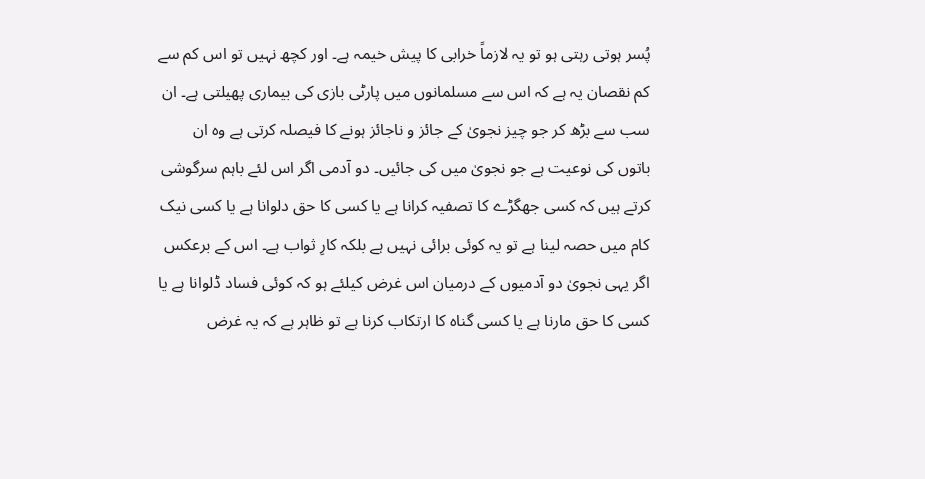پُسر ہوتی رہتی ہو تو یہ لازماً خرابی کا پیش خیمہ ہے۔ اور کچھ نہیں تو اس کم سے کم نقصان یہ ہے کہ اس سے مسلمانوں میں پارٹی بازی کی بیماری پھیلتی ہے۔ ان سب سے بڑھ کر جو چیز نجویٰ کے جائز و ناجائز ہونے کا فیصلہ کرتی ہے وہ ان باتوں کی نوعیت ہے جو نجویٰ میں کی جائیں۔ دو آدمی اگر اس لئے باہم سرگوشی کرتے ہیں کہ کسی جھگڑے کا تصفیہ کرانا ہے یا کسی کا حق دلوانا ہے یا کسی نیک کام میں حصہ لینا ہے تو یہ کوئی برائی نہیں ہے بلکہ کارِ ثواب ہے۔ اس کے برعکس اگر یہی نجویٰ دو آدمیوں کے درمیان اس غرض کیلئے ہو کہ کوئی فساد ڈلوانا ہے یا کسی کا حق مارنا ہے یا کسی گناہ کا ارتکاب کرنا ہے تو ظاہر ہے کہ یہ غرض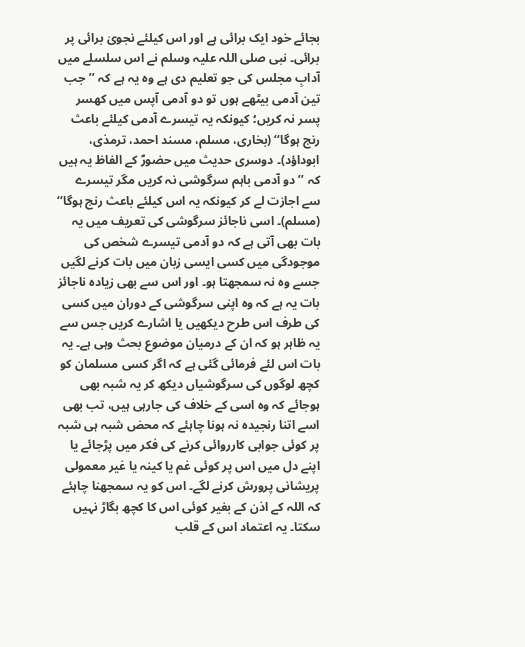بجائے خود ایک برائی ہے اور اس کیلئے نجویٰ برائی پر برائی۔ نبی صلی اللہ علیہ وسلم نے اس سلسلے میں آدابِ مجلس کی جو تعلیم دی ہے وہ یہ ہے کہ ’’جب تین آدمی بیٹھے ہوں تو دو آدمی آپس میں کھسر پسر نہ کریں؛ کیونکہ یہ تیسرے آدمی کیلئے باعث رنج ہوگا‘‘ (بخاری، مسلم، مسند احمد، ترمذی، ابوداؤد)۔ دوسری حدیث میں حضورؐ کے الفاظ یہ ہیں کہ ’’دو آدمی باہم سرگوشی نہ کریں مگر تیسرے سے اجازت لے کر کیونکہ یہ اس کیلئے باعث رنج ہوگا‘‘ (مسلم)۔ اسی ناجائز سرگوشی کی تعریف میں یہ بات بھی آتی ہے کہ دو آدمی تیسرے شخص کی موجودگی میں کسی ایسی زبان میں بات کرنے لگیں جسے وہ نہ سمجھتا ہو۔ اور اس سے بھی زیادہ ناجائز بات یہ ہے کہ وہ اپنی سرگوشی کے دوران میں کسی کی طرف اس طرح دیکھیں یا اشارے کریں جس سے یہ ظاہر ہو کہ ان کے درمیان موضوع بحث وہی ہے۔ یہ بات اس لئے فرمائی گئی ہے کہ اگر کسی مسلمان کو کچھ لوگوں کی سرگوشیاں دیکھ کر یہ شبہ بھی ہوجائے کہ وہ اسی کے خلاف کی جارہی ہیں، تب بھی اسے اتنا رنجیدہ نہ ہونا چاہئے کہ محض شبہ ہی شبہ پر کوئی جوابی کارروائی کرنے کی فکر میں پڑجائے یا اپنے دل میں اس پر کوئی غم یا کینہ یا غیر معمولی پریشانی پرورش کرنے لگے۔ اس کو یہ سمجھنا چاہئے کہ اللہ کے اذن کے بغیر کوئی اس کا کچھ بگاڑ نہیں سکتا۔ یہ اعتماد اس کے قلب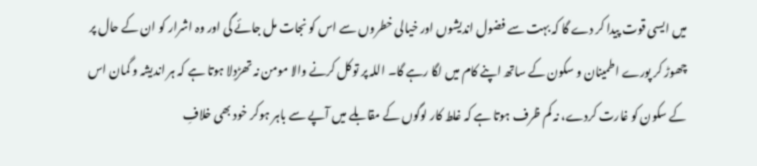میں ایسی قوت پیدا کر دے گا کہ بہت سے فضول اندیشوں اور خیالی خطروں سے اس کو نجات مل جائے گی اور وہ اشرار کو ان کے حال پر چھوڑ کر پورے اطمینان و سکون کے ساتھ اپنے کام میں لگا رہے گا۔ اللہ پر توکل کرنے والا مومن نہ تھڑدِلا ہوتا ہے کہ ہر اندیشہ و گمان اس کے سکون کو غارت کردے، نہ کم ظرف ہوتا ہے کہ غلط کار لوگوں کے مقابلے میں آپے سے باہر ہوکر خود بھی خلافِ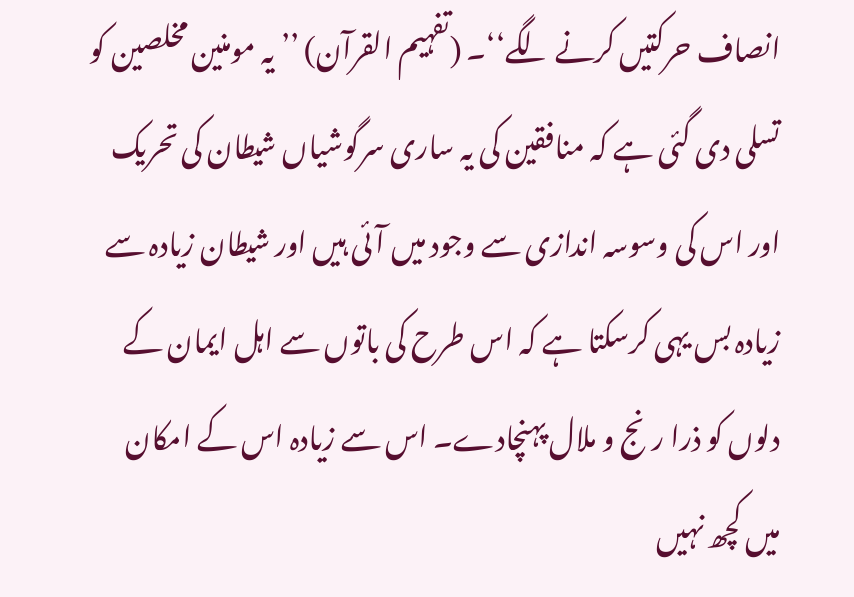انصاف حرکتیں کرنے لگے‘‘۔ (تفہیم القرآن) ’’یہ مومنین مخلصین کو تسلی دی گئی ہے کہ منافقین کی یہ ساری سرگوشیاں شیطان کی تحریک اور اس کی وسوسہ اندازی سے وجود میں آئی ہیں اور شیطان زیادہ سے زیادہ بس یہی کرسکتا ہے کہ اس طرح کی باتوں سے اہل ایمان کے دلوں کو ذرا رنج و ملال پہنچادے۔ اس سے زیادہ اس کے امکان میں کچھ نہیں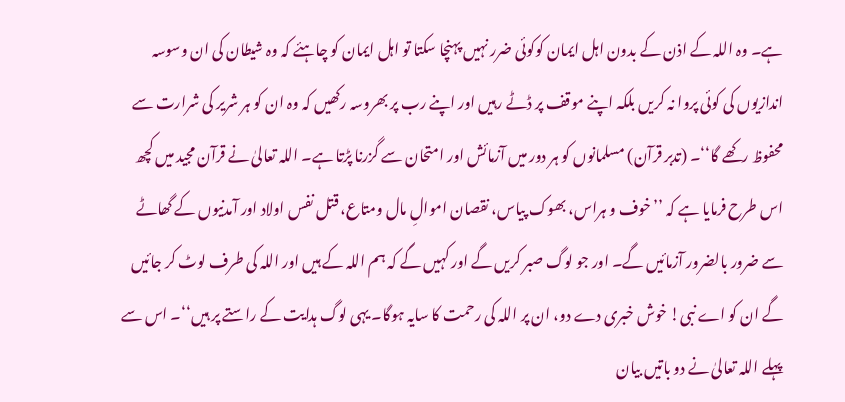ہے۔ وہ اللہ کے اذن کے بدون اہل ایمان کوکوئی ضرر نہیں پہنچا سکتا تو اہل ایمان کو چاہئے کہ وہ شیطان کی ان وسوسہ اندازیوں کی کوئی پروا نہ کریں بلکہ اپنے موقف پر ڈٹے رہیں اور اپنے رب پر بھروسہ رکھیں کہ وہ ان کو ہر شریر کی شرارت سے محفوظ رکھے گا‘‘۔ (تدبر قرآن) مسلمانوں کو ہر دور میں آزمائش اور امتحان سے گزرنا پڑتا ہے۔ اللہ تعالیٰ نے قرآن مجید میں کچھ اس طرح فرمایا ہے کہ ’’خوف و ہراس، بھوک پیاس، نقصان اموالِ مال ومتاع، قتل نفس اولاد اور آمدنیوں کے گھاٹے سے ضرور بالضرور آزمائیں گے۔ اور جو لوگ صبر کریں گے اور کہیں گے کہ ہم اللہ کے ہیں اور اللہ کی طرف لوٹ کر جائیں گے ان کو اے نبی! خوش خبری دے دو، ان پر اللہ کی رحمت کا سایہ ہوگا۔ یہی لوگ ہدایت کے راستے پر ہیں‘‘۔ اس سے پہلے اللہ تعالیٰ نے دو باتیں بیان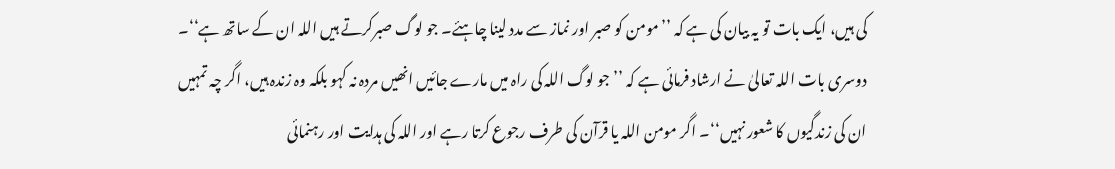کی ہیں، ایک بات تو یہ بیان کی ہے کہ ’’مومن کو صبر اور نماز سے مدد لینا چاہئے۔ جو لوگ صبرکرتے ہیں اللہ ان کے ساتھ ہے‘‘۔ دوسری بات اللہ تعالیٰ نے ارشاد فرمائی ہے کہ ’’جو لوگ اللہ کی راہ میں مارے جائیں انھیں مردہ نہ کہو بلکہ وہ زندہ ہیں، اگر چہ تمہیں ان کی زندگیوں کا شعور نہیں‘‘۔ اگر مومن اللہ یا قرآن کی طرف رجوع کرتا رہے اور اللہ کی ہدایت اور رہنمائی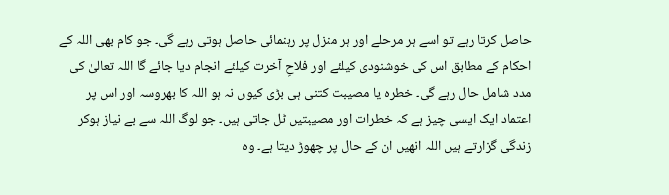حاصل کرتا رہے تو اسے ہر مرحلے اور ہر منزل پر رہنمائی حاصل ہوتی رہے گی۔ جو کام بھی اللہ کے احکام کے مطابق اس کی خوشنودی کیلئے اور فلاحِ آخرت کیلئے انجام دیا جائے گا اللہ تعالیٰ کی مدد شامل حال رہے گی۔ خطرہ یا مصیبت کتنی ہی بڑی کیوں نہ ہو اللہ کا بھروسہ اور اس پر اعتماد ایک ایسی چیز ہے کہ خطرات اور مصیبتیں ٹل جاتی ہیں۔ جو لوگ اللہ سے بے نیاز ہوکر زندگی گزارتے ہیں اللہ انھیں ان کے حال پر چھوڑ دیتا ہے۔ وہ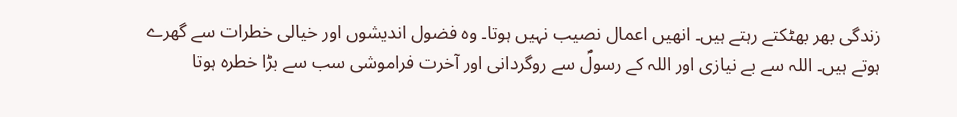زندگی بھر بھٹکتے رہتے ہیں۔ انھیں اعمال نصیب نہیں ہوتا۔ وہ فضول اندیشوں اور خیالی خطرات سے گھرے ہوتے ہیں۔ اللہ سے بے نیازی اور اللہ کے رسولؐ سے روگردانی اور آخرت فراموشی سب سے بڑا خطرہ ہوتا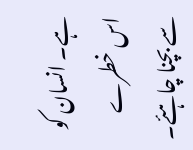ہے۔ انسان کو اس خطرے سے بچنا چاہئے۔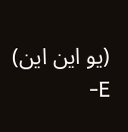(یو این این) E-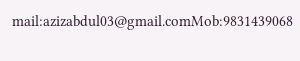mail:azizabdul03@gmail.comMob:9831439068